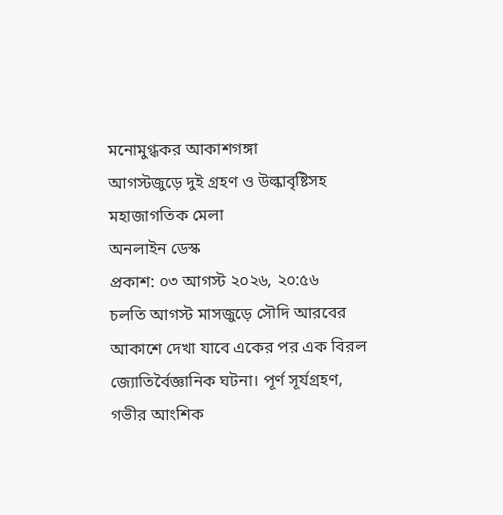মনোমুগ্ধকর আকাশগঙ্গা
আগস্টজুড়ে দুই গ্রহণ ও উল্কাবৃষ্টিসহ মহাজাগতিক মেলা
অনলাইন ডেস্ক
প্রকাশ: ০৩ আগস্ট ২০২৬, ২০:৫৬
চলতি আগস্ট মাসজুড়ে সৌদি আরবের আকাশে দেখা যাবে একের পর এক বিরল জ্যোতির্বৈজ্ঞানিক ঘটনা। পূর্ণ সূর্যগ্রহণ, গভীর আংশিক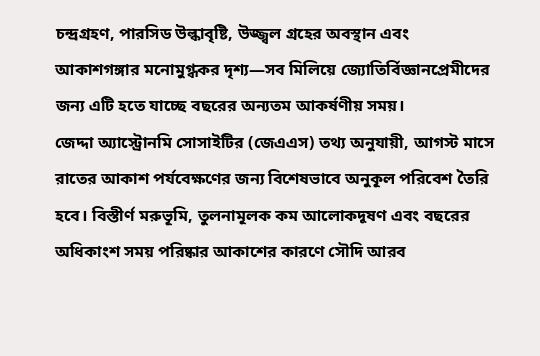চন্দ্রগ্রহণ, পারসিড উল্কাবৃষ্টি, উজ্জ্বল গ্রহের অবস্থান এবং আকাশগঙ্গার মনোমুগ্ধকর দৃশ্য—সব মিলিয়ে জ্যোতির্বিজ্ঞানপ্রেমীদের জন্য এটি হতে যাচ্ছে বছরের অন্যতম আকর্ষণীয় সময়।
জেদ্দা অ্যাস্ট্রোনমি সোসাইটির (জেএএস) তথ্য অনুযায়ী, আগস্ট মাসে রাতের আকাশ পর্যবেক্ষণের জন্য বিশেষভাবে অনুকূল পরিবেশ তৈরি হবে। বিস্তীর্ণ মরুভূমি, তুলনামূলক কম আলোকদূষণ এবং বছরের অধিকাংশ সময় পরিষ্কার আকাশের কারণে সৌদি আরব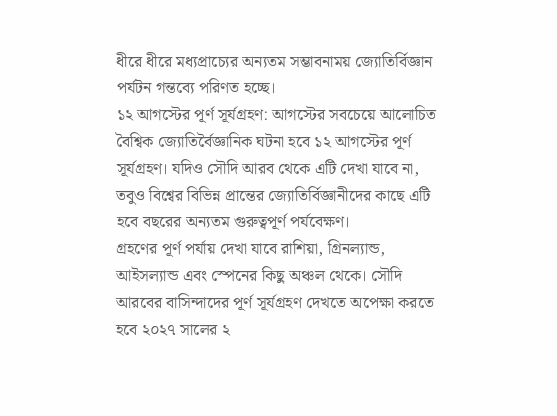ধীরে ধীরে মধ্যপ্রাচ্যের অন্যতম সম্ভাবনাময় জ্যোতির্বিজ্ঞান পর্যটন গন্তব্যে পরিণত হচ্ছে।
১২ আগস্টের পূর্ণ সূর্যগ্রহণ: আগস্টের সবচেয়ে আলোচিত বৈশ্বিক জ্যোতির্বৈজ্ঞানিক ঘটনা হবে ১২ আগস্টের পূর্ণ সূর্যগ্রহণ। যদিও সৌদি আরব থেকে এটি দেখা যাবে না, তবুও বিশ্বের বিভিন্ন প্রান্তের জ্যোতির্বিজ্ঞানীদের কাছে এটি হবে বছরের অন্যতম গুরুত্বপূর্ণ পর্যবেক্ষণ।
গ্রহণের পূর্ণ পর্যায় দেখা যাবে রাশিয়া, গ্রিনল্যান্ড, আইসল্যান্ড এবং স্পেনের কিছু অঞ্চল থেকে। সৌদি আরবের বাসিন্দাদের পূর্ণ সূর্যগ্রহণ দেখতে অপেক্ষা করতে হবে ২০২৭ সালের ২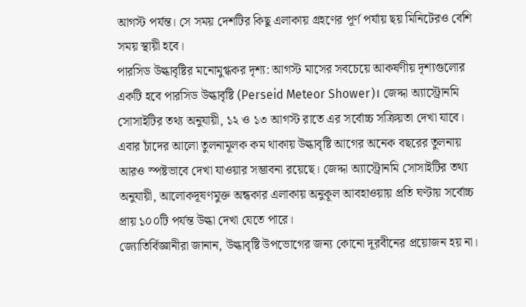আগস্ট পর্যন্ত। সে সময় দেশটির কিছু এলাকায় গ্রহণের পূর্ণ পর্যায় ছয় মিনিটেরও বেশি সময় স্থায়ী হবে।
পারসিড উল্কাবৃষ্টির মনোমুগ্ধকর দৃশ্য: আগস্ট মাসের সবচেয়ে আকর্ষণীয় দৃশ্যগুলোর একটি হবে পারসিড উল্কাবৃষ্টি (Perseid Meteor Shower)। জেদ্দা অ্যাস্ট্রোনমি সোসাইটির তথ্য অনুযায়ী, ১২ ও ১৩ আগস্ট রাতে এর সর্বোচ্চ সক্রিয়তা দেখা যাবে।
এবার চাঁদের আলো তুলনামূলক কম থাকায় উল্কাবৃষ্টি আগের অনেক বছরের তুলনায় আরও স্পষ্টভাবে দেখা যাওয়ার সম্ভাবনা রয়েছে। জেদ্দা অ্যাস্ট্রোনমি সোসাইটির তথ্য অনুযায়ী, আলোকদূষণমুক্ত অন্ধকার এলাকায় অনুকূল আবহাওয়ায় প্রতি ঘণ্টায় সর্বোচ্চ প্রায় ১০০টি পর্যন্ত উল্কা দেখা যেতে পারে।
জ্যোতির্বিজ্ঞানীরা জানান, উল্কাবৃষ্টি উপভোগের জন্য কোনো দূরবীনের প্রয়োজন হয় না।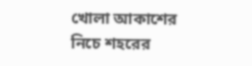খোলা আকাশের নিচে শহরের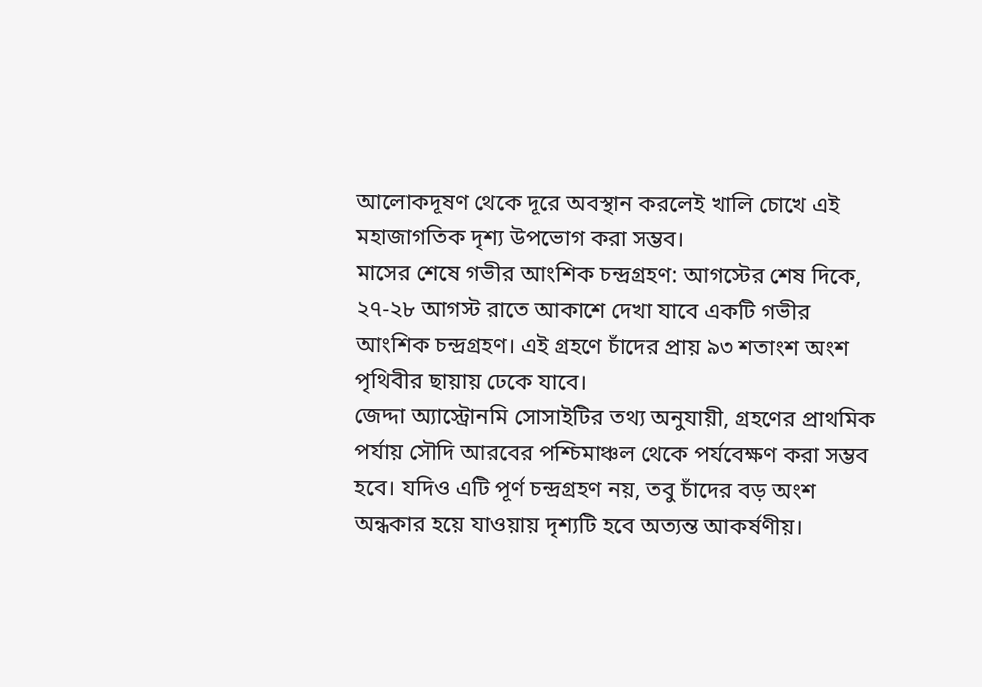আলোকদূষণ থেকে দূরে অবস্থান করলেই খালি চোখে এই মহাজাগতিক দৃশ্য উপভোগ করা সম্ভব।
মাসের শেষে গভীর আংশিক চন্দ্রগ্রহণ: আগস্টের শেষ দিকে, ২৭-২৮ আগস্ট রাতে আকাশে দেখা যাবে একটি গভীর আংশিক চন্দ্রগ্রহণ। এই গ্রহণে চাঁদের প্রায় ৯৩ শতাংশ অংশ পৃথিবীর ছায়ায় ঢেকে যাবে।
জেদ্দা অ্যাস্ট্রোনমি সোসাইটির তথ্য অনুযায়ী, গ্রহণের প্রাথমিক পর্যায় সৌদি আরবের পশ্চিমাঞ্চল থেকে পর্যবেক্ষণ করা সম্ভব হবে। যদিও এটি পূর্ণ চন্দ্রগ্রহণ নয়, তবু চাঁদের বড় অংশ অন্ধকার হয়ে যাওয়ায় দৃশ্যটি হবে অত্যন্ত আকর্ষণীয়।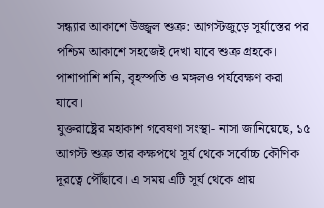সন্ধ্যার আকাশে উজ্জ্বল শুক্র: আগস্টজুড়ে সূর্যাস্তের পর পশ্চিম আকাশে সহজেই দেখা যাবে শুক্র গ্রহকে। পাশাপাশি শনি, বৃহস্পতি ও মঙ্গলও পর্যবেক্ষণ করা যাবে।
যুক্তরাষ্ট্রের মহাকাশ গবেষণা সংস্থা- নাসা জানিয়েছে, ১৫ আগস্ট শুক্র তার কক্ষপথে সূর্য থেকে সর্বোচ্চ কৌণিক দূরত্বে পৌঁছাবে। এ সময় এটি সূর্য থেকে প্রায়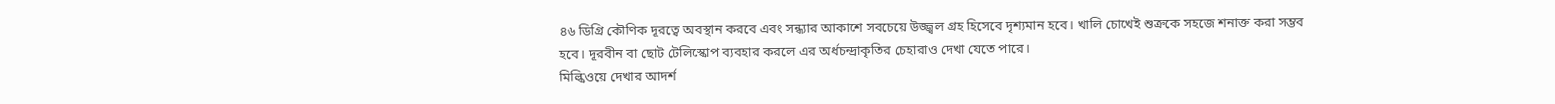৪৬ ডিগ্রি কৌণিক দূরত্বে অবস্থান করবে এবং সন্ধ্যার আকাশে সবচেয়ে উজ্জ্বল গ্রহ হিসেবে দৃশ্যমান হবে। খালি চোখেই শুক্রকে সহজে শনাক্ত করা সম্ভব হবে। দূরবীন বা ছোট টেলিস্কোপ ব্যবহার করলে এর অর্ধচন্দ্রাকৃতির চেহারাও দেখা যেতে পারে।
মিল্কিওয়ে দেখার আদর্শ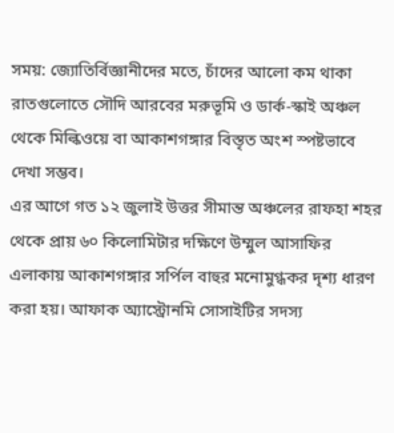সময়: জ্যোতির্বিজ্ঞানীদের মতে, চাঁদের আলো কম থাকা রাতগুলোতে সৌদি আরবের মরুভূমি ও ডার্ক-স্কাই অঞ্চল থেকে মিল্কিওয়ে বা আকাশগঙ্গার বিস্তৃত অংশ স্পষ্টভাবে দেখা সম্ভব।
এর আগে গত ১২ জুলাই উত্তর সীমান্ত অঞ্চলের রাফহা শহর থেকে প্রায় ৬০ কিলোমিটার দক্ষিণে উম্মুল আসাফির এলাকায় আকাশগঙ্গার সর্পিল বাহুর মনোমুগ্ধকর দৃশ্য ধারণ করা হয়। আফাক অ্যাস্ট্রোনমি সোসাইটির সদস্য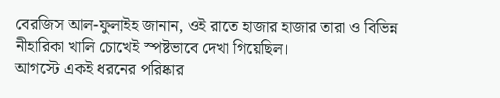বেরজিস আল-ফুলাইহ জানান, ওই রাতে হাজার হাজার তারা ও বিভিন্ন নীহারিকা খালি চোখেই স্পষ্টভাবে দেখা গিয়েছিল।
আগস্টে একই ধরনের পরিষ্কার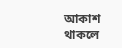আকাশ থাকলে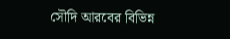সৌদি আরবের বিভিন্ন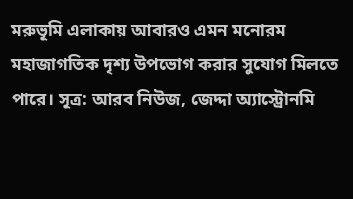মরুভূমি এলাকায় আবারও এমন মনোরম মহাজাগতিক দৃশ্য উপভোগ করার সুযোগ মিলতে পারে। সূত্র: আরব নিউজ, জেদ্দা অ্যাস্ট্রোনমি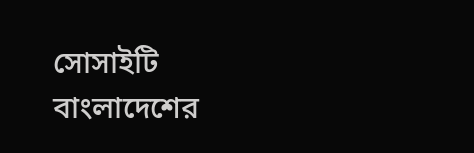সোসাইটি
বাংলাদেশের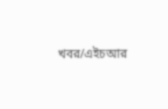খবর/এইচআর